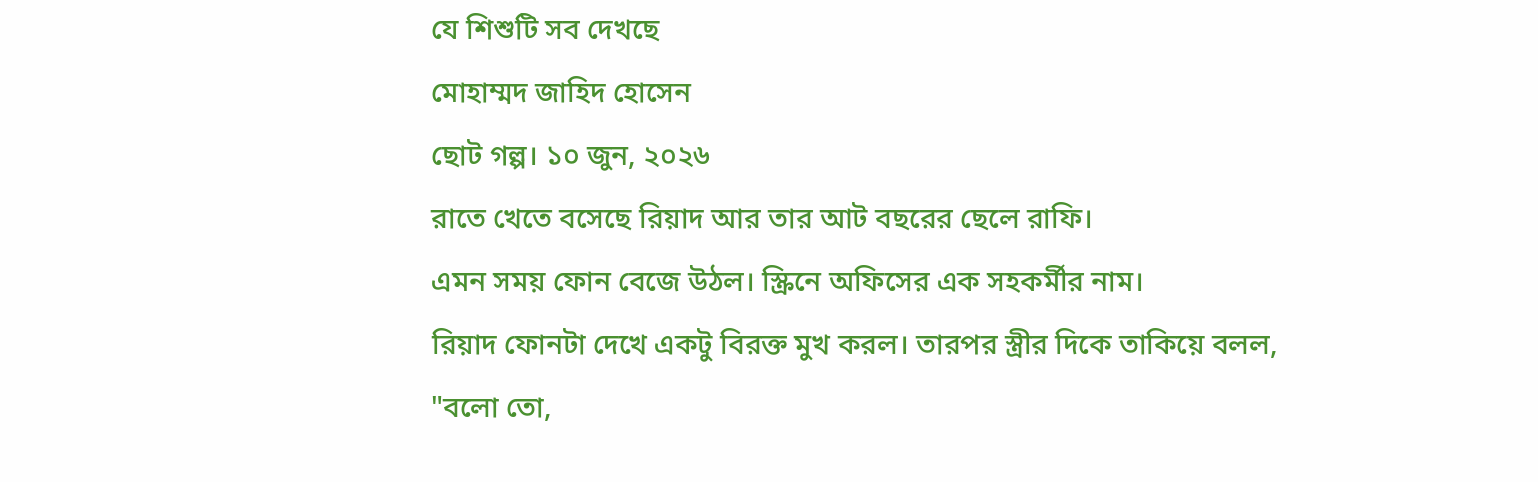যে শিশুটি সব দেখছে
মোহাম্মদ জাহিদ হোসেন
ছোট গল্প। ১০ জুন, ২০২৬
রাতে খেতে বসেছে রিয়াদ আর তার আট বছরের ছেলে রাফি।
এমন সময় ফোন বেজে উঠল। স্ক্রিনে অফিসের এক সহকর্মীর নাম।
রিয়াদ ফোনটা দেখে একটু বিরক্ত মুখ করল। তারপর স্ত্রীর দিকে তাকিয়ে বলল,
"বলো তো,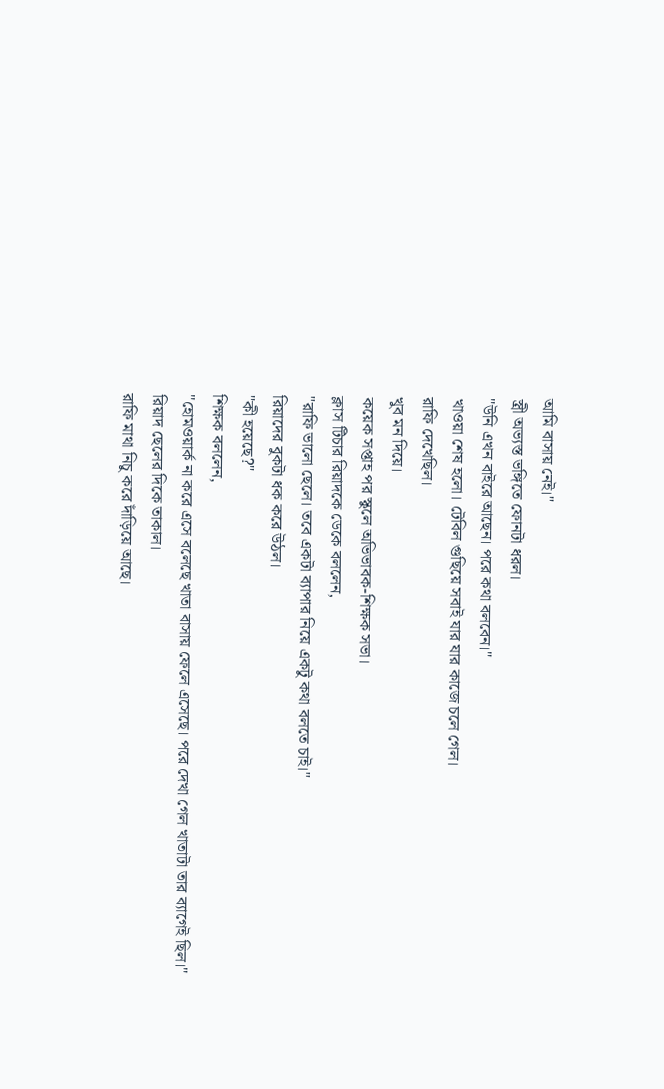আমি বাসায় নেই।"
স্ত্রী অভ্যস্ত ভঙ্গিতে ফোনটা ধরল।
"উনি এখন বাইরে আছেন। পরে কথা বলবেন।"
খাওয়া শেষ হলো। টেবিল গুছিয়ে সবাই যার যার কাজে চলে গেল।
রাফি দেখেছিল।
খুব মন দিয়ে।
কয়েক সপ্তাহ পর স্কুলে অভিভাবক-শিক্ষক সভা।
ক্লাস টিচার রিয়াদকে ডেকে বললেন,
"রাফি ভালো ছেলে। তবে একটা ব্যাপার নিয়ে একটু কথা বলতে চাই।"
রিয়াদের বুকটা ধক করে উঠল।
"কী হয়েছে?"
শিক্ষক বললেন,
"হোমওয়ার্ক না করে এসে বলেছে খাতা বাসায় ফেলে এসেছে। পরে দেখা গেল খাতাটা তার ব্যাগেই ছিল।"
রিয়াদ ছেলের দিকে তাকাল।
রাফি মাথা নিচু করে দাঁড়িয়ে আছে।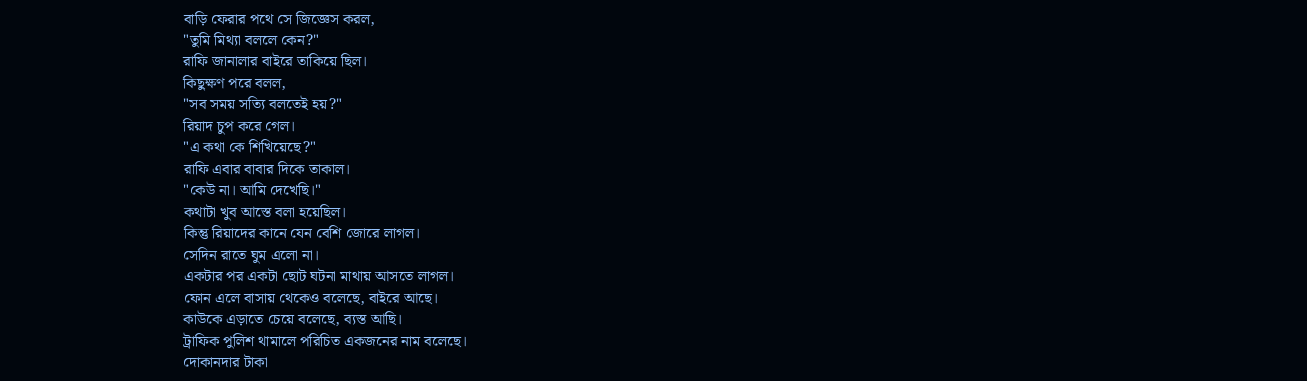বাড়ি ফেরার পথে সে জিজ্ঞেস করল,
"তুমি মিথ্যা বললে কেন?"
রাফি জানালার বাইরে তাকিয়ে ছিল।
কিছুক্ষণ পরে বলল,
"সব সময় সত্যি বলতেই হয়?"
রিয়াদ চুপ করে গেল।
"এ কথা কে শিখিয়েছে?"
রাফি এবার বাবার দিকে তাকাল।
"কেউ না। আমি দেখেছি।"
কথাটা খুব আস্তে বলা হয়েছিল।
কিন্তু রিয়াদের কানে যেন বেশি জোরে লাগল।
সেদিন রাতে ঘুম এলো না।
একটার পর একটা ছোট ঘটনা মাথায় আসতে লাগল।
ফোন এলে বাসায় থেকেও বলেছে, বাইরে আছে।
কাউকে এড়াতে চেয়ে বলেছে, ব্যস্ত আছি।
ট্রাফিক পুলিশ থামালে পরিচিত একজনের নাম বলেছে।
দোকানদার টাকা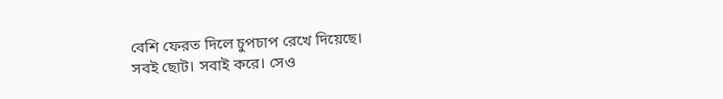বেশি ফেরত দিলে চুপচাপ রেখে দিয়েছে।
সবই ছোট। সবাই করে। সেও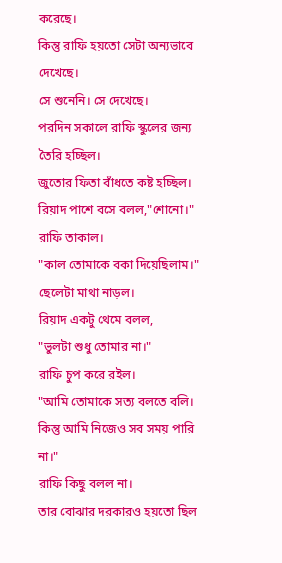করেছে।
কিন্তু রাফি হয়তো সেটা অন্যভাবে দেখেছে।
সে শুনেনি। সে দেখেছে।
পরদিন সকালে রাফি স্কুলের জন্য তৈরি হচ্ছিল।
জুতোর ফিতা বাঁধতে কষ্ট হচ্ছিল।
রিয়াদ পাশে বসে বলল,"শোনো।"
রাফি তাকাল।
"কাল তোমাকে বকা দিয়েছিলাম।"
ছেলেটা মাথা নাড়ল।
রিয়াদ একটু থেমে বলল,
"ভুলটা শুধু তোমার না।"
রাফি চুপ করে রইল।
"আমি তোমাকে সত্য বলতে বলি। কিন্তু আমি নিজেও সব সময় পারি না।"
রাফি কিছু বলল না।
তার বোঝার দরকারও হয়তো ছিল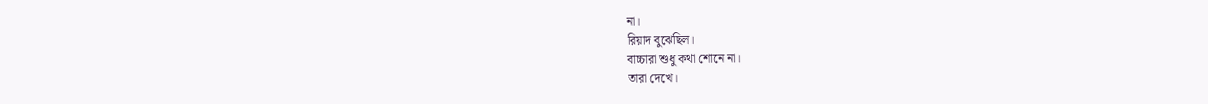না।
রিয়াদ বুঝেছিল।
বাচ্চারা শুধু কথা শোনে না।
তারা দেখে।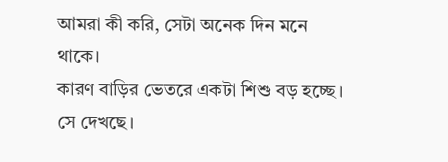আমরা কী করি, সেটা অনেক দিন মনে থাকে।
কারণ বাড়ির ভেতরে একটা শিশু বড় হচ্ছে।
সে দেখছে।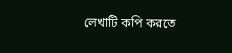লেখাটি কপি করতে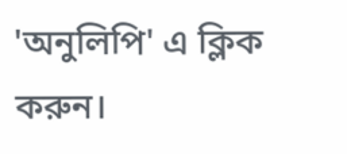'অনুলিপি' এ ক্লিক করুন।